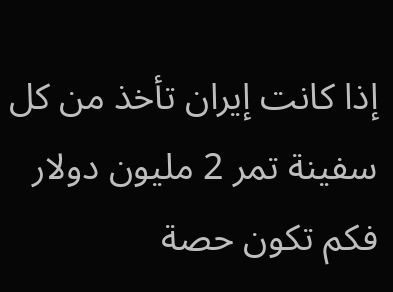إذا كانت إيران تأخذ من كل سفينة تمر 2 مليون دولار فكم تكون حصة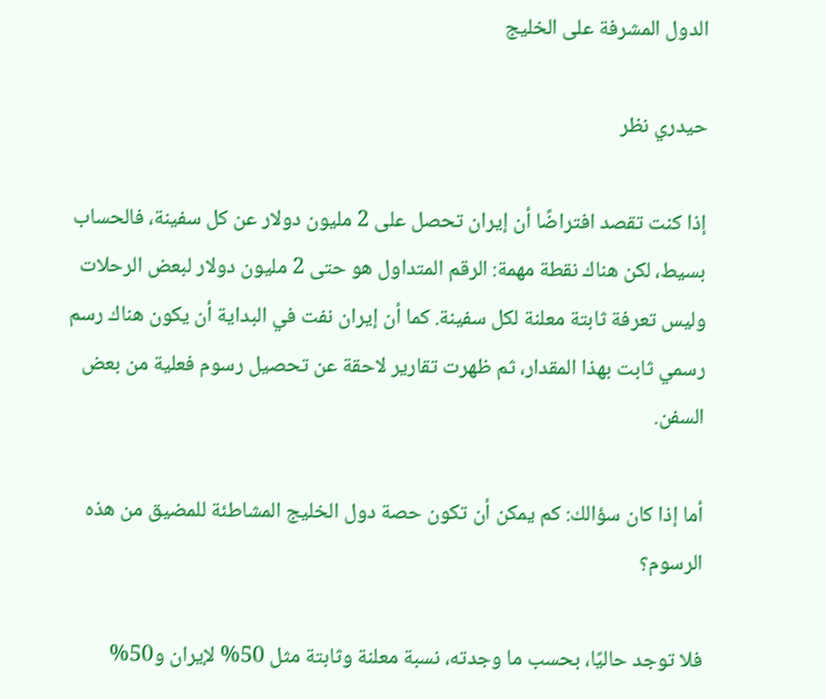الدول المشرفة على الخليج

حيدري نظر

إذا كنت تقصد افتراضًا أن إيران تحصل على 2 مليون دولار عن كل سفينة، فالحساب بسيط، لكن هناك نقطة مهمة: الرقم المتداول هو حتى 2 مليون دولار لبعض الرحلات وليس تعرفة ثابتة معلنة لكل سفينة. كما أن إيران نفت في البداية أن يكون هناك رسم رسمي ثابت بهذا المقدار، ثم ظهرت تقارير لاحقة عن تحصيل رسوم فعلية من بعض السفن.

أما إذا كان سؤالك: كم يمكن أن تكون حصة دول الخليج المشاطئة للمضيق من هذه الرسوم؟

فلا توجد حاليًا، بحسب ما وجدته، نسبة معلنة وثابتة مثل 50% لإيران و50%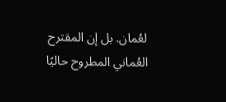لعُمان. بل إن المقترح العُماني المطروح حاليًا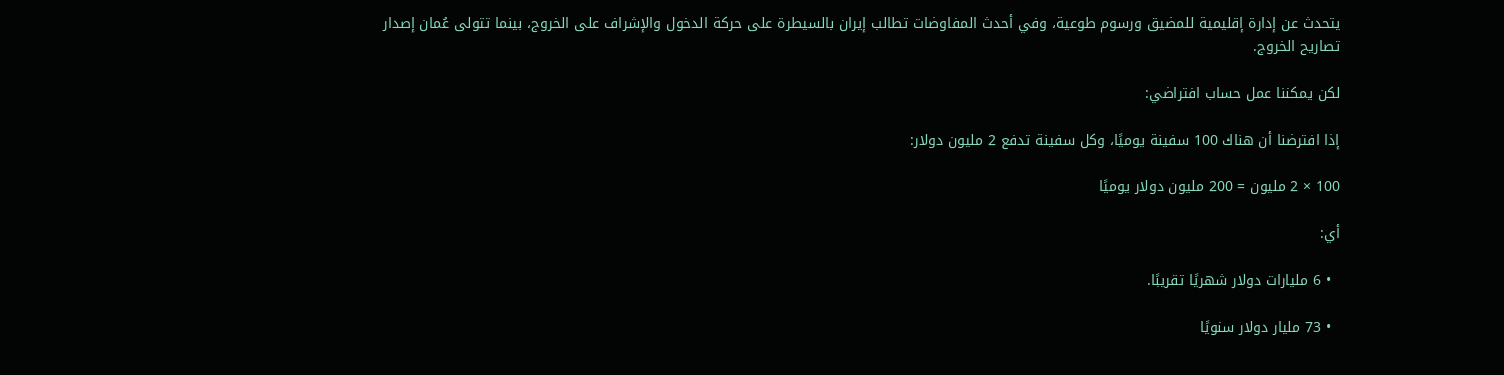يتحدث عن إدارة إقليمية للمضيق ورسوم طوعية، وفي أحدث المفاوضات تطالب إيران بالسيطرة على حركة الدخول والإشراف على الخروج، بينما تتولى عُمان إصدار تصاريح الخروج.

لكن يمكننا عمل حساب افتراضي:

إذا افترضنا أن هناك 100 سفينة يوميًا، وكل سفينة تدفع 2 مليون دولار:

100 × 2 مليون = 200 مليون دولار يوميًا

أي:

  • 6 مليارات دولار شهريًا تقريبًا.

  • 73 مليار دولار سنويًا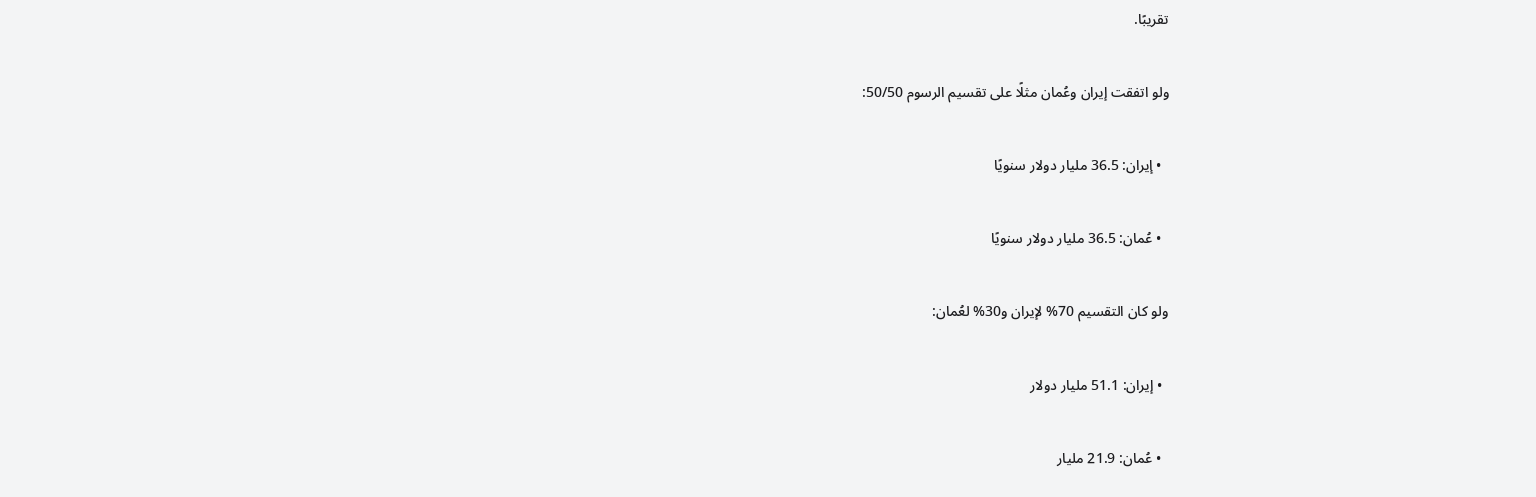تقريبًا.

ولو اتفقت إيران وعُمان مثلًا على تقسيم الرسوم 50/50:

  • إيران: 36.5 مليار دولار سنويًا

  • عُمان: 36.5 مليار دولار سنويًا

ولو كان التقسيم 70% لإيران و30% لعُمان:

  • إيران: 51.1 مليار دولار

  • عُمان: 21.9 مليار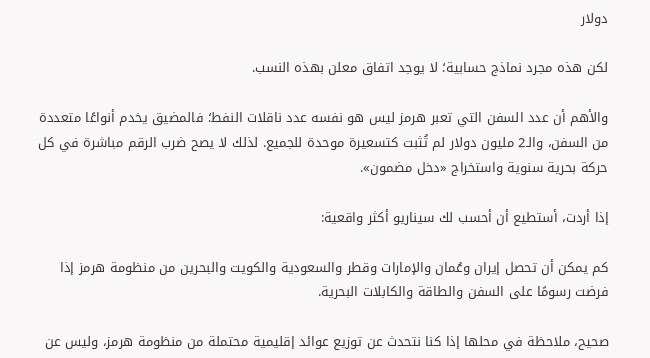دولار

لكن هذه مجرد نماذج حسابية؛ لا يوجد اتفاق معلن بهذه النسب.

والأهم أن عدد السفن التي تعبر هرمز ليس هو نفسه عدد ناقلات النفط؛ فالمضيق يخدم أنواعًا متعددة من السفن، والـ2 مليون دولار لم تُثبت كتسعيرة موحدة للجميع. لذلك لا يصح ضرب الرقم مباشرة في كل حركة بحرية سنوية واستخراج «دخل مضمون».

إذا أردت، أستطيع أن أحسب لك سيناريو أكثر واقعية:

كم يمكن أن تحصل إيران وعُمان والإمارات وقطر والسعودية والكويت والبحرين من منظومة هرمز إذا فرضت رسومًا على السفن والطاقة والكابلات البحرية.

صحيح، ملاحظة في محلها إذا كنا نتحدث عن توزيع عوائد إقليمية محتملة من منظومة هرمز، وليس عن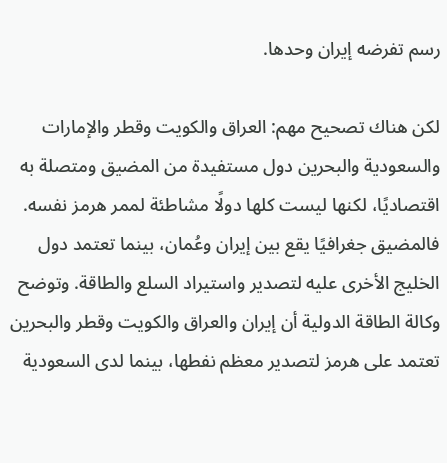رسم تفرضه إيران وحدها.

لكن هناك تصحيح مهم: العراق والكويت وقطر والإمارات والسعودية والبحرين دول مستفيدة من المضيق ومتصلة به اقتصاديًا، لكنها ليست كلها دولًا مشاطئة لممر هرمز نفسه. فالمضيق جغرافيًا يقع بين إيران وعُمان، بينما تعتمد دول الخليج الأخرى عليه لتصدير واستيراد السلع والطاقة. وتوضح وكالة الطاقة الدولية أن إيران والعراق والكويت وقطر والبحرين تعتمد على هرمز لتصدير معظم نفطها، بينما لدى السعودية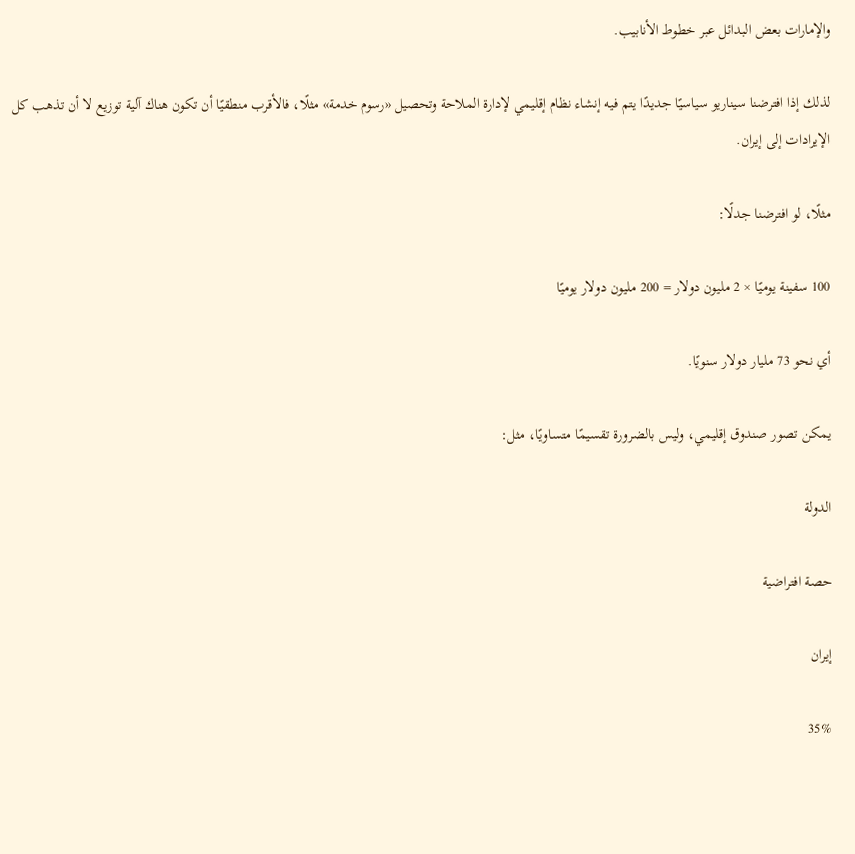والإمارات بعض البدائل عبر خطوط الأنابيب.

لذلك إذا افترضنا سيناريو سياسيًا جديدًا يتم فيه إنشاء نظام إقليمي لإدارة الملاحة وتحصيل «رسوم خدمة» مثلًا، فالأقرب منطقيًا أن تكون هناك آلية توزيع لا أن تذهب كل الإيرادات إلى إيران.

مثلًا، لو افترضنا جدلًا:

100 سفينة يوميًا × 2 مليون دولار = 200 مليون دولار يوميًا

أي نحو 73 مليار دولار سنويًا.

يمكن تصور صندوق إقليمي، وليس بالضرورة تقسيمًا متساويًا، مثل:

الدولة

حصة افتراضية

إيران

35%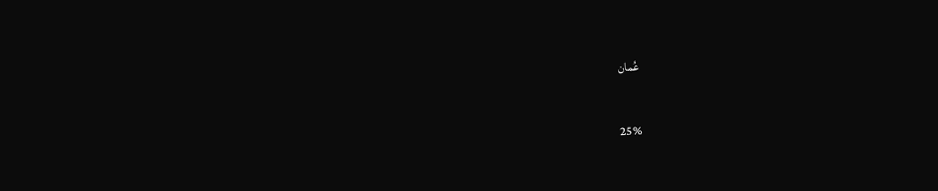عُمان

25%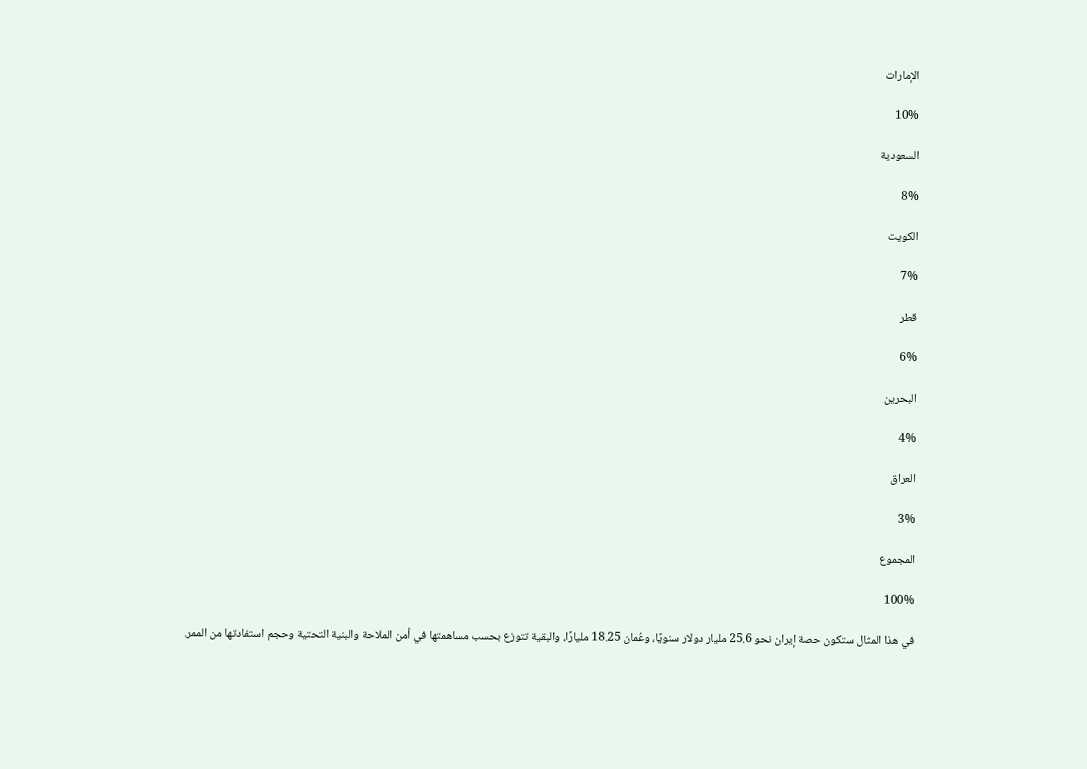الإمارات

10%

السعودية

8%

الكويت

7%

قطر

6%

البحرين

4%

العراق

3%

المجموع

100%

في هذا المثال ستكون حصة إيران نحو 25.6 مليار دولار سنويًا، وعُمان 18.25 مليارًا، والبقية تتوزع بحسب مساهمتها في أمن الملاحة والبنية التحتية وحجم استفادتها من الممر.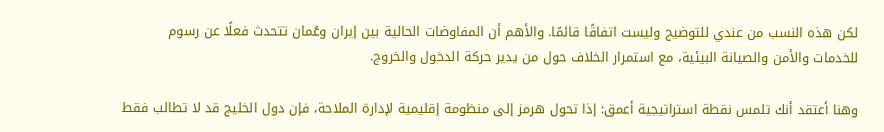لكن هذه النسب من عندي للتوضيح وليست اتفاقًا قائمًا. والأهم أن المفاوضات الحالية بين إيران وعُمان تتحدث فعلًا عن رسوم للخدمات والأمن والصيانة البيئية، مع استمرار الخلاف حول من يدير حركة الدخول والخروج.

وهنا أعتقد أنك تلمس نقطة استراتيجية أعمق: إذا تحول هرمز إلى منظومة إقليمية لإدارة الملاحة، فإن دول الخليج قد لا تطالب فقط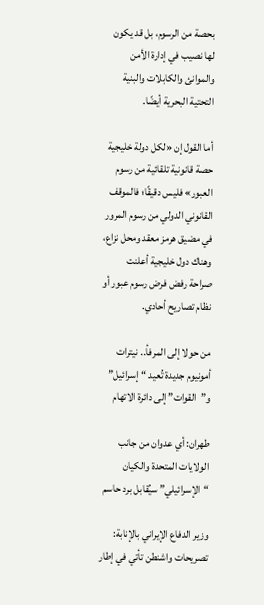بحصة من الرسوم، بل قد يكون لها نصيب في إدارة الأمن والموانئ والكابلات والبنية التحتية البحرية أيضًا.

أما القول إن «لكل دولة خليجية حصة قانونية تلقائية من رسوم العبور» فليس دقيقًا؛ فالموقف القانوني الدولي من رسوم المرور في مضيق هرمز معقد ومحل نزاع، وهناك دول خليجية أعلنت صراحة رفض فرض رسوم عبور أو نظام تصاريح أحادي.

من حولا إلى المرفأ.. نيترات أمونيوم جديدة تُعيد “إسرائيل” و”القوات” إلى دائرة الاتهام

طهران: أي عدوان من جانب الولايات المتحدة والكيان “الإسرائيلي” سيُقابل برد حاسم

وزير الدفاع الإيراني بالإنابة: تصريحات واشنطن تأتي في إطار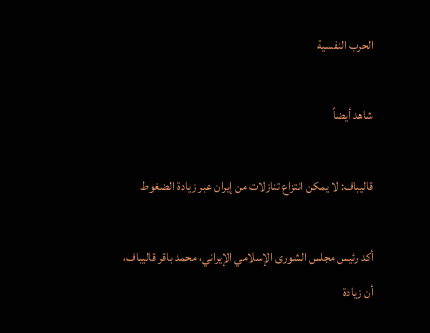الحرب النفسية

شاهد أيضاً

قاليباف: لا يمكن انتزاع تنازلات من إيران عبر زيادة الضغوط

أكد رئيس مجلس الشورى الإسلامي الإيراني، محمد باقر قاليباف، أن زيادة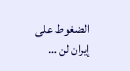الضغوط على إيران لن …